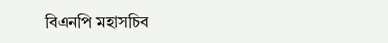বিএনপি মহাসচিব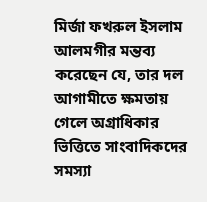মির্জা ফখরুল ইসলাম আলমগীর মন্তব্য করেছেন যে, তার দল আগামীতে ক্ষমতায় গেলে অগ্রাধিকার ভিত্তিতে সাংবাদিকদের সমস্যা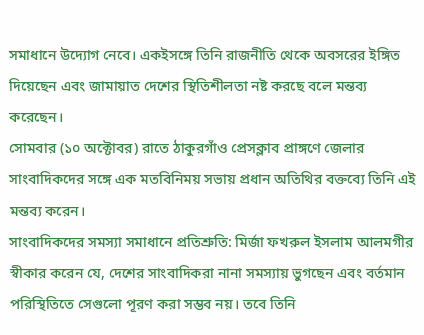সমাধানে উদ্যোগ নেবে। একইসঙ্গে তিনি রাজনীতি থেকে অবসরের ইঙ্গিত দিয়েছেন এবং জামায়াত দেশের স্থিতিশীলতা নষ্ট করছে বলে মন্তব্য করেছেন।
সোমবার (১০ অক্টোবর) রাতে ঠাকুরগাঁও প্রেসক্লাব প্রাঙ্গণে জেলার সাংবাদিকদের সঙ্গে এক মতবিনিময় সভায় প্রধান অতিথির বক্তব্যে তিনি এই মন্তব্য করেন।
সাংবাদিকদের সমস্যা সমাধানে প্রতিশ্রুতি: মির্জা ফখরুল ইসলাম আলমগীর স্বীকার করেন যে, দেশের সাংবাদিকরা নানা সমস্যায় ভুগছেন এবং বর্তমান পরিস্থিতিতে সেগুলো পূরণ করা সম্ভব নয়। তবে তিনি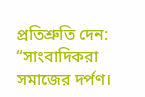প্রতিশ্রুতি দেন: “সাংবাদিকরা সমাজের দর্পণ।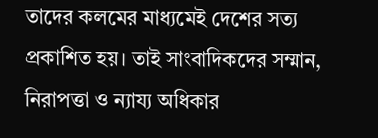তাদের কলমের মাধ্যমেই দেশের সত্য প্রকাশিত হয়। তাই সাংবাদিকদের সম্মান, নিরাপত্তা ও ন্যায্য অধিকার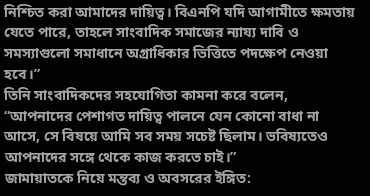নিশ্চিত করা আমাদের দায়িত্ব। বিএনপি যদি আগামীতে ক্ষমতায় যেতে পারে, তাহলে সাংবাদিক সমাজের ন্যায্য দাবি ও সমস্যাগুলো সমাধানে অগ্রাধিকার ভিত্তিতে পদক্ষেপ নেওয়া হবে।”
তিনি সাংবাদিকদের সহযোগিতা কামনা করে বলেন, “আপনাদের পেশাগত দায়িত্ব পালনে যেন কোনো বাধা না আসে, সে বিষয়ে আমি সব সময় সচেষ্ট ছিলাম। ভবিষ্যতেও আপনাদের সঙ্গে থেকে কাজ করতে চাই।”
জামায়াতকে নিয়ে মন্তব্য ও অবসরের ইঙ্গিত: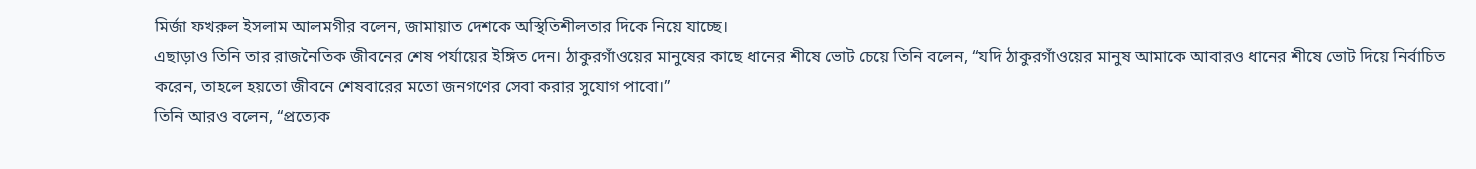মির্জা ফখরুল ইসলাম আলমগীর বলেন, জামায়াত দেশকে অস্থিতিশীলতার দিকে নিয়ে যাচ্ছে।
এছাড়াও তিনি তার রাজনৈতিক জীবনের শেষ পর্যায়ের ইঙ্গিত দেন। ঠাকুরগাঁওয়ের মানুষের কাছে ধানের শীষে ভোট চেয়ে তিনি বলেন, “যদি ঠাকুরগাঁওয়ের মানুষ আমাকে আবারও ধানের শীষে ভোট দিয়ে নির্বাচিত করেন, তাহলে হয়তো জীবনে শেষবারের মতো জনগণের সেবা করার সুযোগ পাবো।”
তিনি আরও বলেন, “প্রত্যেক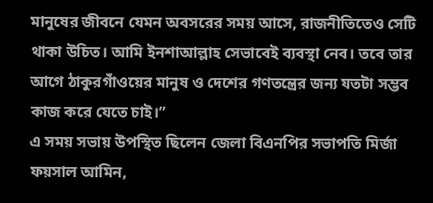মানুষের জীবনে যেমন অবসরের সময় আসে, রাজনীতিতেও সেটি থাকা উচিত। আমি ইনশাআল্লাহ সেভাবেই ব্যবস্থা নেব। তবে তার আগে ঠাকুরগাঁওয়ের মানুষ ও দেশের গণতন্ত্রের জন্য যতটা সম্ভব কাজ করে যেতে চাই।”
এ সময় সভায় উপস্থিত ছিলেন জেলা বিএনপির সভাপতি মির্জা ফয়সাল আমিন,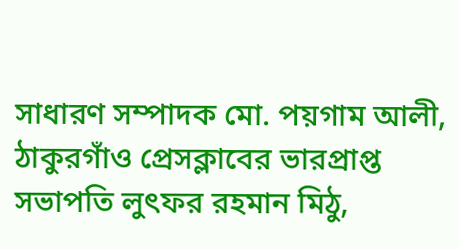সাধারণ সম্পাদক মো. পয়গাম আলী, ঠাকুরগাঁও প্রেসক্লাবের ভারপ্রাপ্ত সভাপতি লুৎফর রহমান মিঠু,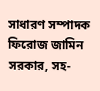সাধারণ সম্পাদক ফিরোজ জামিন সরকার, সহ-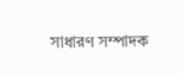সাধারণ সম্পাদক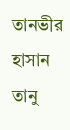তানভীর হাসান তানু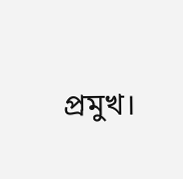প্রমুখ।